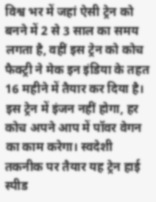विश्व भर में जहां ऐसी ट्रेन को बनने में 2 से 3 साल का समय लगता है, वहीं इस ट्रेन को कोच फैक्ट्री ने मेक इन इंडिया के तहत 16 महीने में तैयार कर दिया है। इस ट्रेन में इंजन नहीं होगा, हर कोच अपने आप में पॉवर वेगन का काम करेगा। स्वदेशी तकनीक पर तैयार यह ट्रेन हाई स्पीड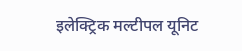इलेक्ट्रिक मल्टीपल यूनिट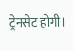ट्रेनसेट होगी।